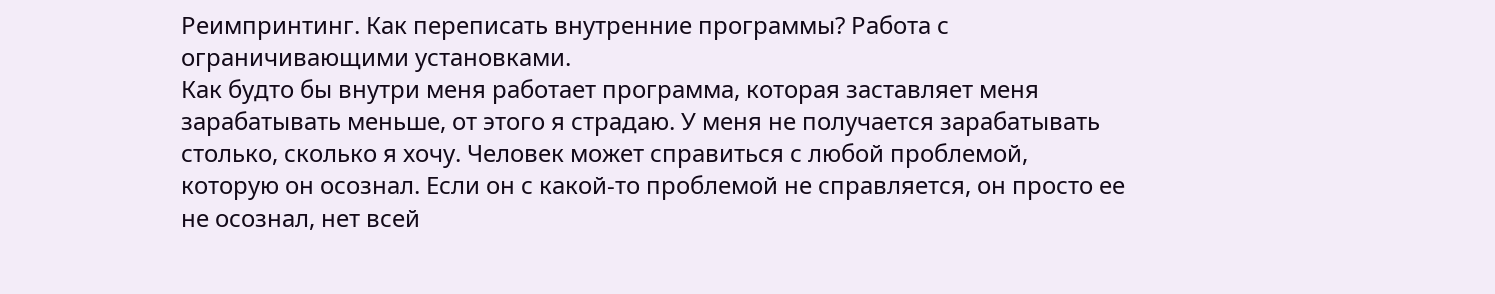Реимпринтинг. Как переписать внутренние программы? Работа с ограничивающими установками.
Как будто бы внутри меня работает программа, которая заставляет меня зарабатывать меньше, от этого я страдаю. У меня не получается зарабатывать столько, сколько я хочу. Человек может справиться с любой проблемой, которую он осознал. Если он с какой-то проблемой не справляется, он просто ее не осознал, нет всей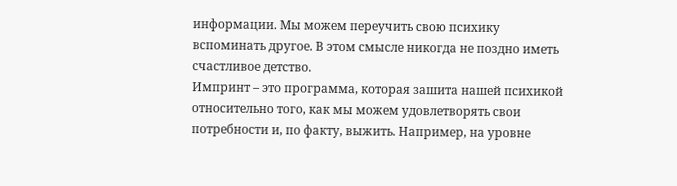информации. Мы можем переучить свою психику вспоминать другое. В этом смысле никогда не поздно иметь счастливое детство.
Импринт – это программа, которая зашита нашей психикой относительно того, как мы можем удовлетворять свои потребности и, по факту, выжить. Например, на уровне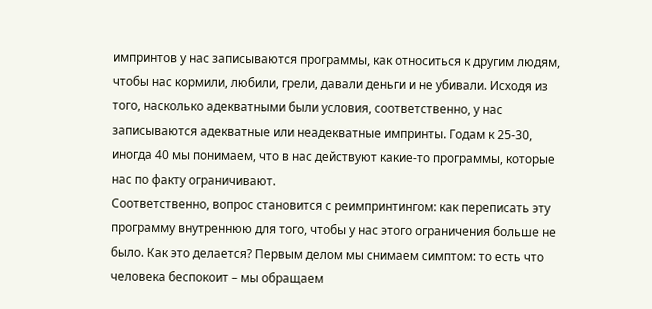импринтов у нас записываются программы, как относиться к другим людям, чтобы нас кормили, любили, грели, давали деньги и не убивали. Исходя из того, насколько адекватными были условия, соответственно, у нас записываются адекватные или неадекватные импринты. Годам к 25-30, иногда 40 мы понимаем, что в нас действуют какие-то программы, которые нас по факту ограничивают.
Соответственно, вопрос становится с реимпринтингом: как переписать эту программу внутреннюю для того, чтобы у нас этого ограничения больше не было. Как это делается? Первым делом мы снимаем симптом: то есть что человека беспокоит – мы обращаем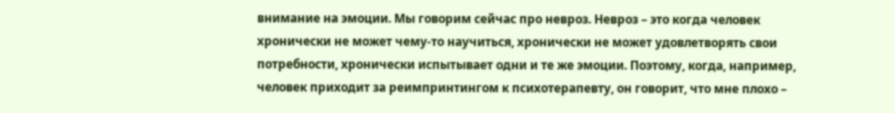внимание на эмоции. Мы говорим сейчас про невроз. Невроз – это когда человек хронически не может чему-то научиться, хронически не может удовлетворять свои потребности, хронически испытывает одни и те же эмоции. Поэтому, когда, например, человек приходит за реимпринтингом к психотерапевту, он говорит, что мне плохо –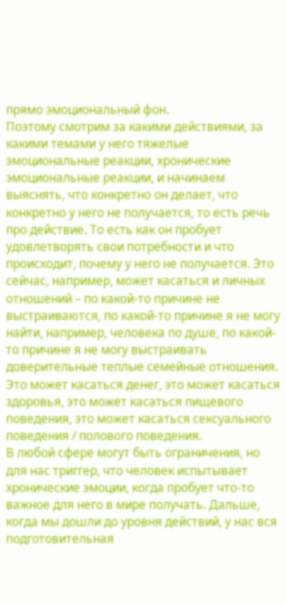прямо эмоциональный фон.
Поэтому смотрим за какими действиями, за какими темами у него тяжелые эмоциональные реакции, хронические эмоциональные реакции, и начинаем выяснять, что конкретно он делает, что конкретно у него не получается, то есть речь про действие. То есть как он пробует удовлетворять свои потребности и что происходит, почему у него не получается. Это сейчас, например, может касаться и личных отношений – по какой-то причине не выстраиваются, по какой-то причине я не могу найти, например, человека по душе, по какой-то причине я не могу выстраивать доверительные теплые семейные отношения. Это может касаться денег, это может касаться здоровья, это может касаться пищевого поведения, это может касаться сексуального поведения / полового поведения.
В любой сфере могут быть ограничения, но для нас триггер, что человек испытывает хронические эмоции, когда пробует что-то важное для него в мире получать. Дальше, когда мы дошли до уровня действий, у нас вся подготовительная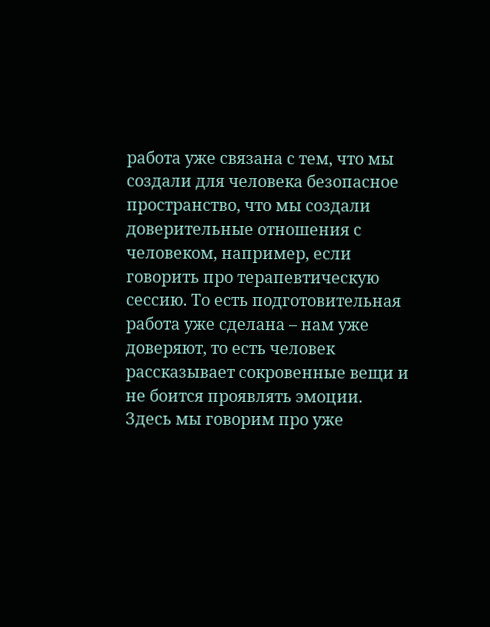работа уже связана с тем, что мы создали для человека безопасное пространство, что мы создали доверительные отношения с человеком, например, если говорить про терапевтическую сессию. То есть подготовительная работа уже сделана – нам уже доверяют, то есть человек рассказывает сокровенные вещи и не боится проявлять эмоции.
Здесь мы говорим про уже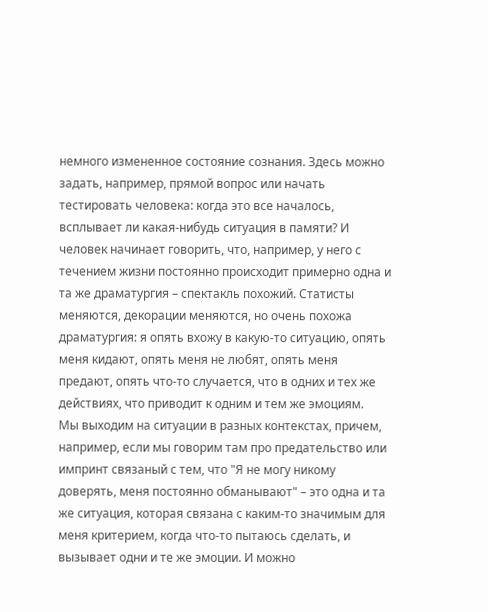немного измененное состояние сознания. Здесь можно задать, например, прямой вопрос или начать тестировать человека: когда это все началось, всплывает ли какая-нибудь ситуация в памяти? И человек начинает говорить, что, например, у него с течением жизни постоянно происходит примерно одна и та же драматургия – спектакль похожий. Статисты меняются, декорации меняются, но очень похожа драматургия: я опять вхожу в какую-то ситуацию, опять меня кидают, опять меня не любят, опять меня предают, опять что-то случается, что в одних и тех же действиях, что приводит к одним и тем же эмоциям.
Мы выходим на ситуации в разных контекстах, причем, например, если мы говорим там про предательство или импринт связаный с тем, что "Я не могу никому доверять, меня постоянно обманывают" – это одна и та же ситуация, которая связана с каким-то значимым для меня критерием, когда что-то пытаюсь сделать, и вызывает одни и те же эмоции. И можно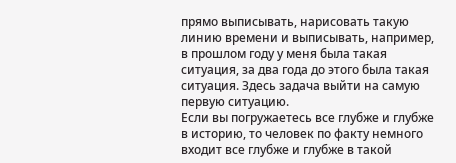прямо выписывать, нарисовать такую линию времени и выписывать, например, в прошлом году у меня была такая ситуация, за два года до этого была такая ситуация. Здесь задача выйти на самую первую ситуацию.
Если вы погружаетесь все глубже и глубже в историю, то человек по факту немного входит все глубже и глубже в такой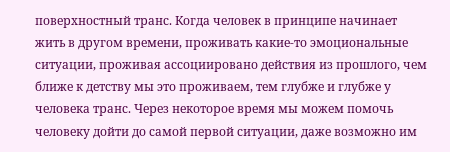поверхностный транс. Когда человек в принципе начинает жить в другом времени, проживать какие-то эмоциональные ситуации, проживая ассоциировано действия из прошлого, чем ближе к детству мы это проживаем, тем глубже и глубже у человека транс. Через некоторое время мы можем помочь человеку дойти до самой первой ситуации, даже возможно им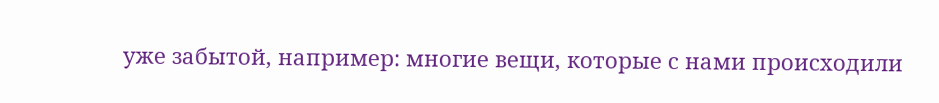уже забытой, например: многие вещи, которые с нами происходили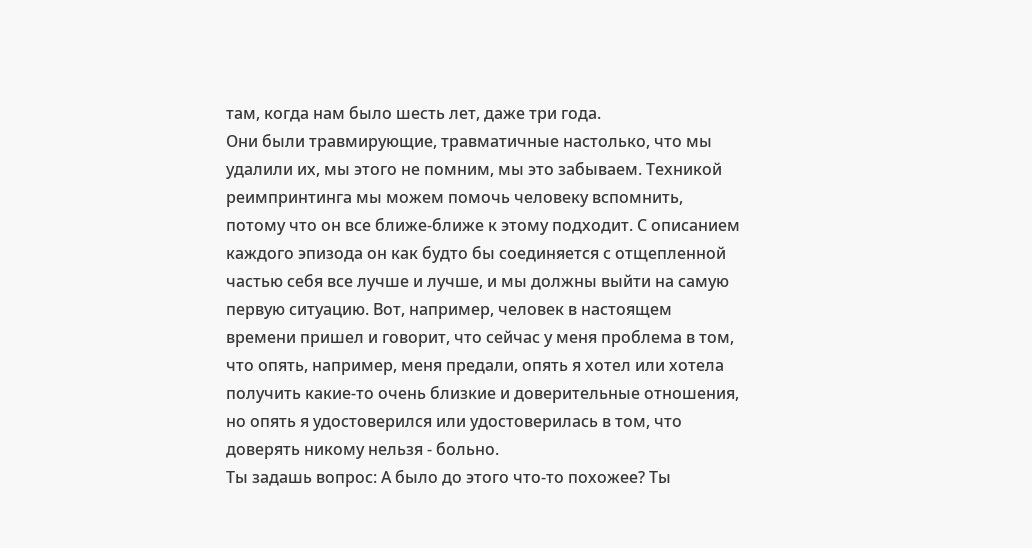там, когда нам было шесть лет, даже три года.
Они были травмирующие, травматичные настолько, что мы удалили их, мы этого не помним, мы это забываем. Техникой реимпринтинга мы можем помочь человеку вспомнить, потому что он все ближе-ближе к этому подходит. С описанием каждого эпизода он как будто бы соединяется с отщепленной частью себя все лучше и лучше, и мы должны выйти на самую первую ситуацию. Вот, например, человек в настоящем времени пришел и говорит, что сейчас у меня проблема в том, что опять, например, меня предали, опять я хотел или хотела получить какие-то очень близкие и доверительные отношения, но опять я удостоверился или удостоверилась в том, что доверять никому нельзя - больно.
Ты задашь вопрос: А было до этого что-то похожее? Ты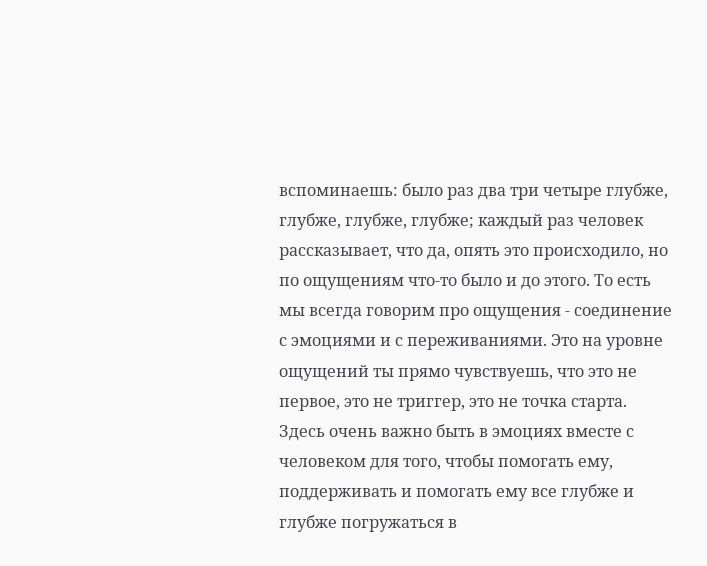вспоминаешь: было раз два три четыре глубже, глубже, глубже, глубже; каждый раз человек рассказывает, что да, опять это происходило, но по ощущениям что-то было и до этого. То есть мы всегда говорим про ощущения - соединение с эмоциями и с переживаниями. Это на уровне ощущений ты прямо чувствуешь, что это не первое, это не триггер, это не точка старта. Здесь очень важно быть в эмоциях вместе с человеком для того, чтобы помогать ему, поддерживать и помогать ему все глубже и глубже погружаться в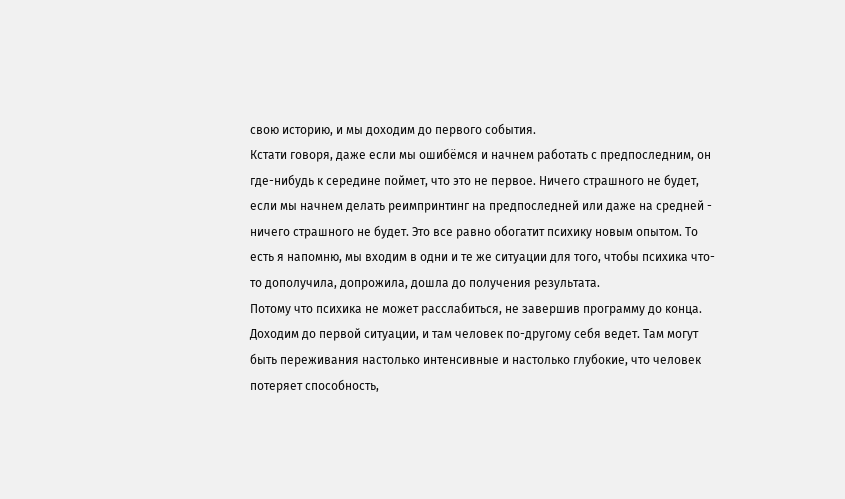свою историю, и мы доходим до первого события.
Кстати говоря, даже если мы ошибёмся и начнем работать с предпоследним, он где-нибудь к середине поймет, что это не первое. Ничего страшного не будет, если мы начнем делать реимпринтинг на предпоследней или даже на средней - ничего страшного не будет. Это все равно обогатит психику новым опытом. То есть я напомню, мы входим в одни и те же ситуации для того, чтобы психика что-то дополучила, допрожила, дошла до получения результата.
Потому что психика не может расслабиться, не завершив программу до конца. Доходим до первой ситуации, и там человек по-другому себя ведет. Там могут быть переживания настолько интенсивные и настолько глубокие, что человек потеряет способность,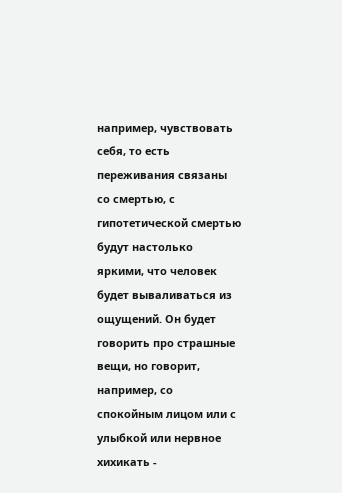например, чувствовать себя, то есть переживания связаны со смертью, с гипотетической смертью будут настолько яркими, что человек будет вываливаться из ощущений. Он будет говорить про страшные вещи, но говорит, например, со спокойным лицом или с улыбкой или нервное хихикать -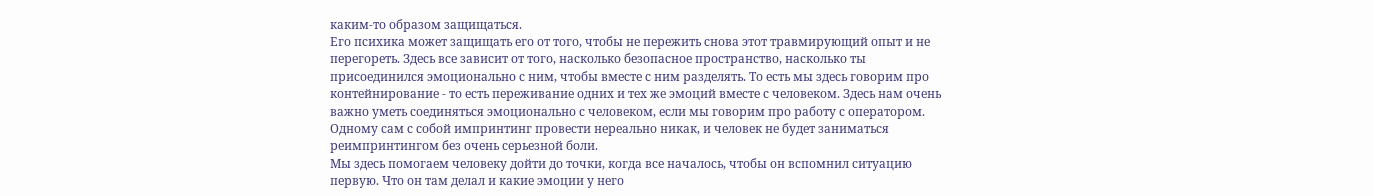каким-то образом защищаться.
Его психика может защищать его от того, чтобы не пережить снова этот травмирующий опыт и не перегореть. Здесь все зависит от того, насколько безопасное пространство, насколько ты присоединился эмоционально с ним, чтобы вместе с ним разделять. То есть мы здесь говорим про контейнирование - то есть переживание одних и тех же эмоций вместе с человеком. Здесь нам очень важно уметь соединяться эмоционально с человеком, если мы говорим про работу с оператором. Одному сам с собой импринтинг провести нереально никак, и человек не будет заниматься реимпринтингом без очень серьезной боли.
Мы здесь помогаем человеку дойти до точки, когда все началось, чтобы он вспомнил ситуацию первую. Что он там делал и какие эмоции у него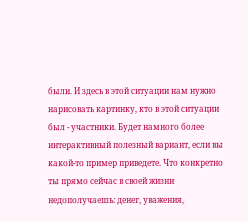были. И здесь в этой ситуации нам нужно нарисовать картинку, кто в этой ситуации был - участники. Будет намного более интерактивный полезный вариант, если вы какой-то пример приведете. Что конкретно ты прямо сейчас в своей жизни недополучаешь: денег, уважения,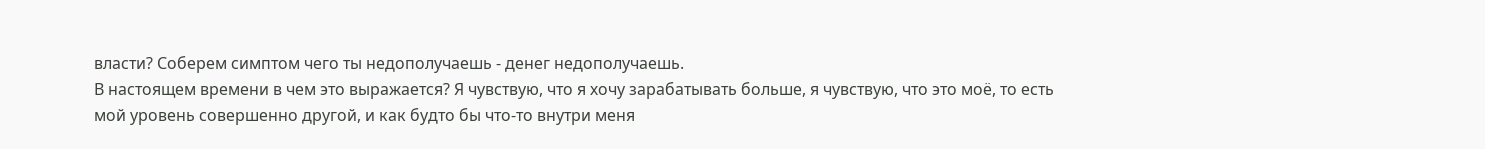власти? Соберем симптом чего ты недополучаешь - денег недополучаешь.
В настоящем времени в чем это выражается? Я чувствую, что я хочу зарабатывать больше, я чувствую, что это моё, то есть мой уровень совершенно другой, и как будто бы что-то внутри меня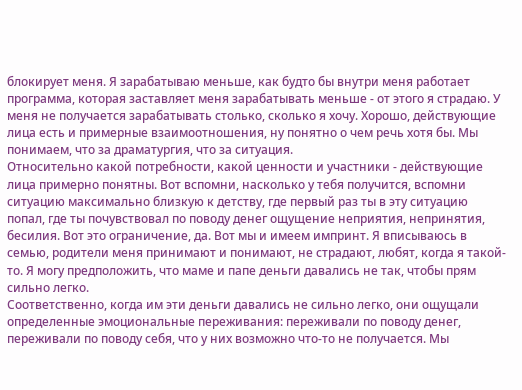блокирует меня. Я зарабатываю меньше, как будто бы внутри меня работает программа, которая заставляет меня зарабатывать меньше - от этого я страдаю. У меня не получается зарабатывать столько, сколько я хочу. Хорошо, действующие лица есть и примерные взаимоотношения, ну понятно о чем речь хотя бы. Мы понимаем, что за драматургия, что за ситуация.
Относительно какой потребности, какой ценности и участники - действующие лица примерно понятны. Вот вспомни, насколько у тебя получится, вспомни ситуацию максимально близкую к детству, где первый раз ты в эту ситуацию попал, где ты почувствовал по поводу денег ощущение неприятия, непринятия, бесилия. Вот это ограничение, да. Вот мы и имеем импринт. Я вписываюсь в семью, родители меня принимают и понимают, не страдают, любят, когда я такой-то. Я могу предположить, что маме и папе деньги давались не так, чтобы прям сильно легко.
Соответственно, когда им эти деньги давались не сильно легко, они ощущали определенные эмоциональные переживания: переживали по поводу денег, переживали по поводу себя, что у них возможно что-то не получается. Мы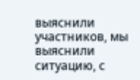выяснили участников, мы выяснили ситуацию, с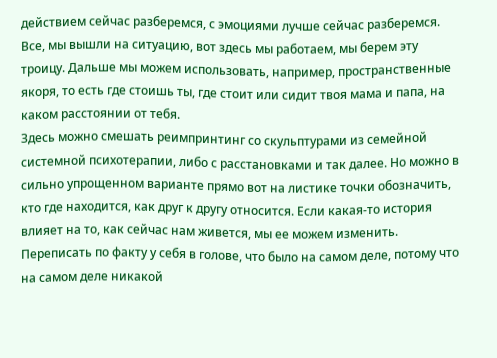действием сейчас разберемся, с эмоциями лучше сейчас разберемся. Все, мы вышли на ситуацию, вот здесь мы работаем, мы берем эту троицу. Дальше мы можем использовать, например, пространственные якоря, то есть где стоишь ты, где стоит или сидит твоя мама и папа, на каком расстоянии от тебя.
Здесь можно смешать реимпринтинг со скульптурами из семейной системной психотерапии, либо с расстановками и так далее. Но можно в сильно упрощенном варианте прямо вот на листике точки обозначить, кто где находится, как друг к другу относится. Если какая-то история влияет на то, как сейчас нам живется, мы ее можем изменить. Переписать по факту у себя в голове, что было на самом деле, потому что на самом деле никакой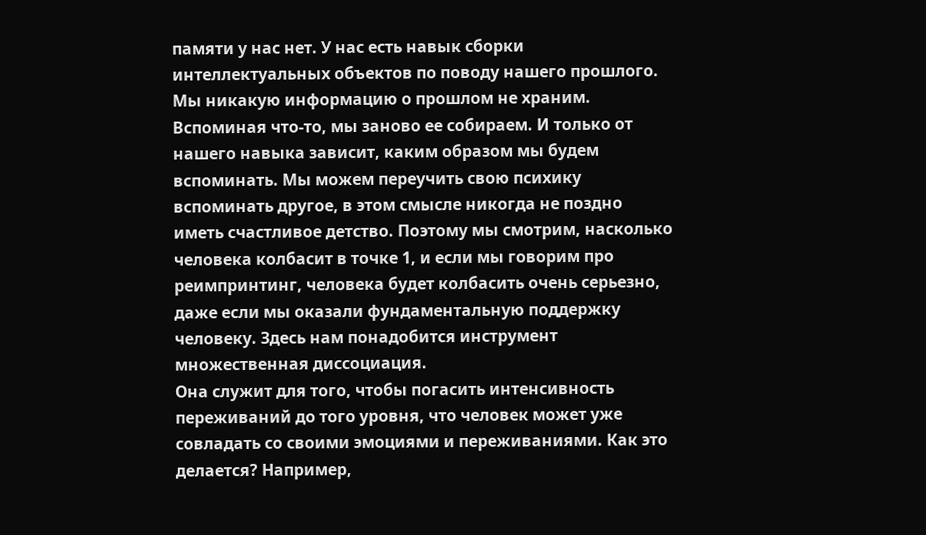памяти у нас нет. У нас есть навык сборки интеллектуальных объектов по поводу нашего прошлого. Мы никакую информацию о прошлом не храним.
Вспоминая что-то, мы заново ее собираем. И только от нашего навыка зависит, каким образом мы будем вспоминать. Мы можем переучить свою психику вспоминать другое, в этом смысле никогда не поздно иметь счастливое детство. Поэтому мы смотрим, насколько человека колбасит в точке 1, и если мы говорим про реимпринтинг, человека будет колбасить очень серьезно, даже если мы оказали фундаментальную поддержку человеку. Здесь нам понадобится инструмент множественная диссоциация.
Она служит для того, чтобы погасить интенсивность переживаний до того уровня, что человек может уже совладать со своими эмоциями и переживаниями. Как это делается? Например,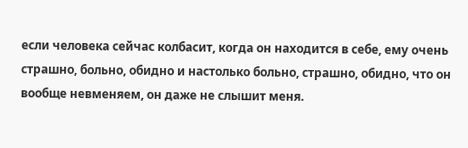если человека сейчас колбасит, когда он находится в себе, ему очень страшно, больно, обидно и настолько больно, страшно, обидно, что он вообще невменяем, он даже не слышит меня.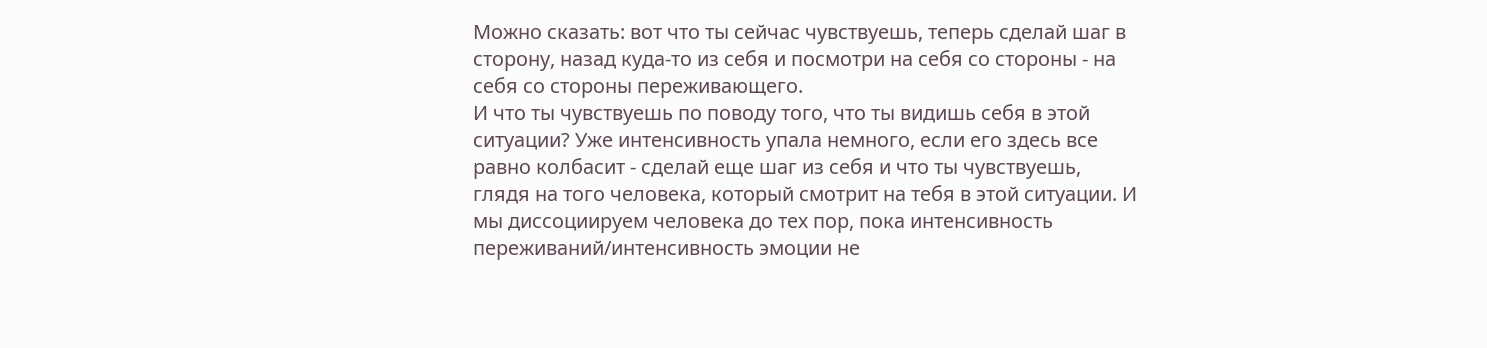Можно сказать: вот что ты сейчас чувствуешь, теперь сделай шаг в сторону, назад куда-то из себя и посмотри на себя со стороны - на себя со стороны переживающего.
И что ты чувствуешь по поводу того, что ты видишь себя в этой ситуации? Уже интенсивность упала немного, если его здесь все равно колбасит - сделай еще шаг из себя и что ты чувствуешь, глядя на того человека, который смотрит на тебя в этой ситуации. И мы диссоциируем человека до тех пор, пока интенсивность переживаний/интенсивность эмоции не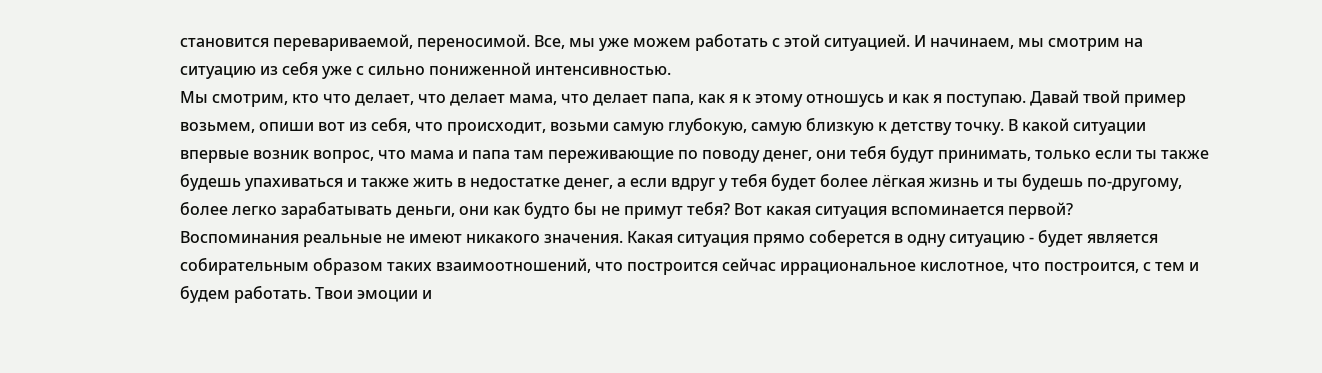становится перевариваемой, переносимой. Все, мы уже можем работать с этой ситуацией. И начинаем, мы смотрим на ситуацию из себя уже с сильно пониженной интенсивностью.
Мы смотрим, кто что делает, что делает мама, что делает папа, как я к этому отношусь и как я поступаю. Давай твой пример возьмем, опиши вот из себя, что происходит, возьми самую глубокую, самую близкую к детству точку. В какой ситуации впервые возник вопрос, что мама и папа там переживающие по поводу денег, они тебя будут принимать, только если ты также будешь упахиваться и также жить в недостатке денег, а если вдруг у тебя будет более лёгкая жизнь и ты будешь по-другому, более легко зарабатывать деньги, они как будто бы не примут тебя? Вот какая ситуация вспоминается первой?
Воспоминания реальные не имеют никакого значения. Какая ситуация прямо соберется в одну ситуацию - будет является собирательным образом таких взаимоотношений, что построится сейчас иррациональное кислотное, что построится, с тем и будем работать. Твои эмоции и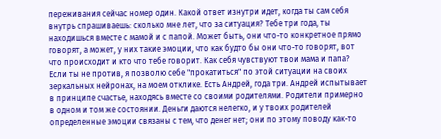переживания сейчас номер один. Какой ответ изнутри идет, когда ты сам себя внутрь спрашиваешь: сколько мне лет, что за ситуация? Тебе три года, ты находишься вместе с мамой и с папой. Может быть, они что-то конкретное прямо говорят, а может, у них такие эмоции, что как будто бы они что-то говорят, вот что происходит и кто что тебе говорит. Как себя чувствуют твои мама и папа?
Если ты не против, я позволю себе "прокатиться" по этой ситуации на своих зеркальных нейронах, на моем отклике. Есть Андрей, года три. Андрей испытывает в принципе счастье, находясь вместе со своими родителями. Родители примерно в одном и том же состоянии. Деньги даются нелегко, и у твоих родителей определенные эмоции связаны с тем, что денег нет; они по этому поводу как-то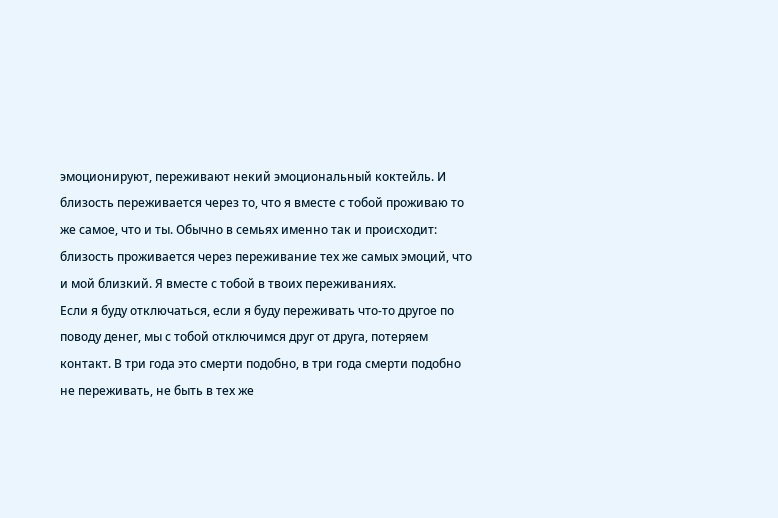эмоционируют, переживают некий эмоциональный коктейль. И близость переживается через то, что я вместе с тобой проживаю то же самое, что и ты. Обычно в семьях именно так и происходит: близость проживается через переживание тех же самых эмоций, что и мой близкий. Я вместе с тобой в твоих переживаниях.
Если я буду отключаться, если я буду переживать что-то другое по поводу денег, мы с тобой отключимся друг от друга, потеряем контакт. В три года это смерти подобно, в три года смерти подобно не переживать, не быть в тех же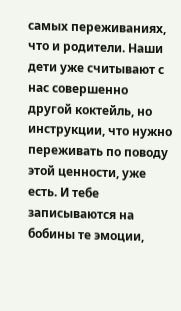самых переживаниях, что и родители. Наши дети уже считывают с нас совершенно другой коктейль, но инструкции, что нужно переживать по поводу этой ценности, уже есть. И тебе записываются на бобины те эмоции,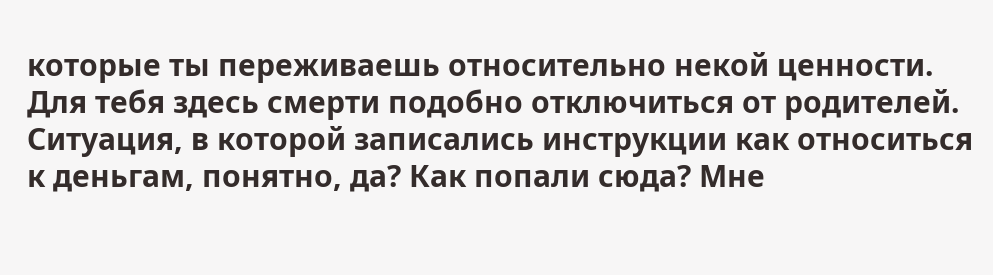которые ты переживаешь относительно некой ценности.
Для тебя здесь смерти подобно отключиться от родителей. Ситуация, в которой записались инструкции как относиться к деньгам, понятно, да? Как попали сюда? Мне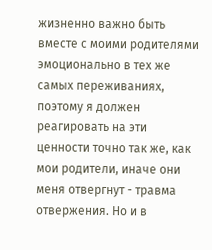жизненно важно быть вместе с моими родителями эмоционально в тех же самых переживаниях, поэтому я должен реагировать на эти ценности точно так же, как мои родители, иначе они меня отвергнут - травма отвержения. Но и в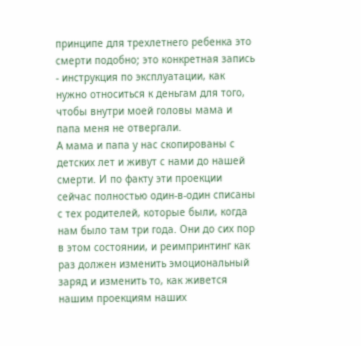принципе для трехлетнего ребенка это смерти подобно; это конкретная запись - инструкция по эксплуатации, как нужно относиться к деньгам для того, чтобы внутри моей головы мама и папа меня не отвергали.
А мама и папа у нас скопированы с детских лет и живут с нами до нашей смерти. И по факту эти проекции сейчас полностью один-в-один списаны с тех родителей, которые были, когда нам было там три года. Они до сих пор в этом состоянии, и реимпринтинг как раз должен изменить эмоциональный заряд и изменить то, как живется нашим проекциям наших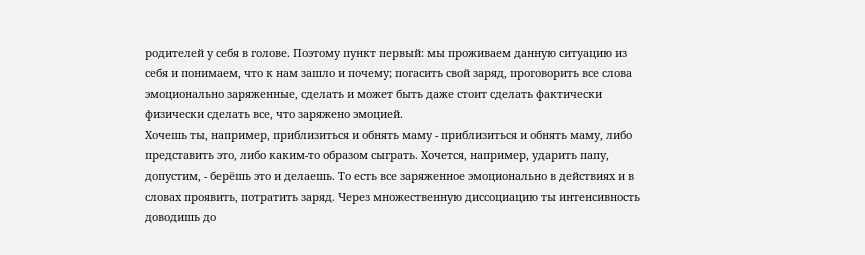родителей у себя в голове. Поэтому пункт первый: мы проживаем данную ситуацию из себя и понимаем, что к нам зашло и почему; погасить свой заряд, проговорить все слова эмоционально заряженные, сделать и может быть даже стоит сделать фактически физически сделать все, что заряжено эмоцией.
Хочешь ты, например, приблизиться и обнять маму - приблизиться и обнять маму, либо представить это, либо каким-то образом сыграть. Хочется, например, ударить папу, допустим, - берёшь это и делаешь. То есть все заряженное эмоционально в действиях и в словах проявить, потратить заряд. Через множественную диссоциацию ты интенсивность доводишь до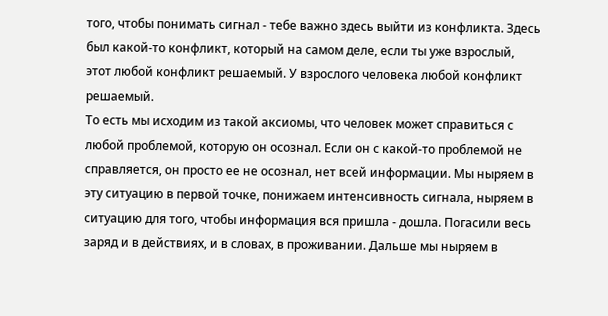того, чтобы понимать сигнал - тебе важно здесь выйти из конфликта. Здесь был какой-то конфликт, который на самом деле, если ты уже взрослый, этот любой конфликт решаемый. У взрослого человека любой конфликт решаемый.
То есть мы исходим из такой аксиомы, что человек может справиться с любой проблемой, которую он осознал. Если он с какой-то проблемой не справляется, он просто ее не осознал, нет всей информации. Мы ныряем в эту ситуацию в первой точке, понижаем интенсивность сигнала, ныряем в ситуацию для того, чтобы информация вся пришла - дошла. Погасили весь заряд и в действиях, и в словах, в проживании. Дальше мы ныряем в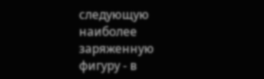следующую наиболее заряженную фигуру - в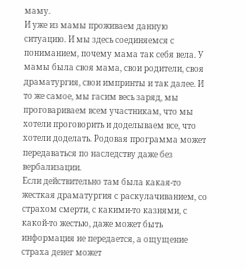маму.
И уже из мамы проживаем данную ситуацию. И мы здесь соединяемся с пониманием, почему мама так себя вела. У мамы была своя мама, свои родители, своя драматургия, свои импринты и так далее. И то же самое, мы гасим весь заряд, мы проговариваем всем участникам, что мы хотели проговорить и доделываем все, что хотели доделать. Родовая программа может передаваться по наследству даже без вербализации.
Если действительно там была какая-то жесткая драматургия с раскулачиванием, со страхом смерти, с какими-то казнями, с какой-то жестью, даже может быть информация не передается, а ощущение страха денег может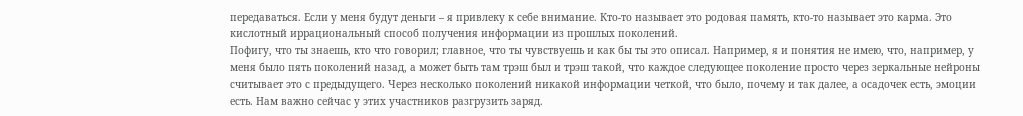передаваться. Если у меня будут деньги – я привлеку к себе внимание. Кто-то называет это родовая память, кто-то называет это карма. Это кислотный иррациональный способ получения информации из прошлых поколений.
Пофигу, что ты знаешь, кто что говорил; главное, что ты чувствуешь и как бы ты это описал. Например, я и понятия не имею, что, например, у меня было пять поколений назад, а может быть там трэш был и трэш такой, что каждое следующее поколение просто через зеркальные нейроны считывает это с предыдущего. Через несколько поколений никакой информации четкой, что было, почему и так далее, а осадочек есть, эмоции есть. Нам важно сейчас у этих участников разгрузить заряд.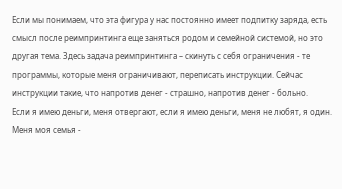Если мы понимаем, что эта фигура у нас постоянно имеет подпитку заряда, есть смысл после реимпринтинга еще заняться родом и семейной системой, но это другая тема. Здесь задача реимпринтинга – скинуть с себя ограничения - те программы, которые меня ограничивают, переписать инструкции. Сейчас инструкции такие, что напротив денег - страшно, напротив денег - больно.
Если я имею деньги, меня отвергают, если я имею деньги, меня не любят, я один. Меня моя семья -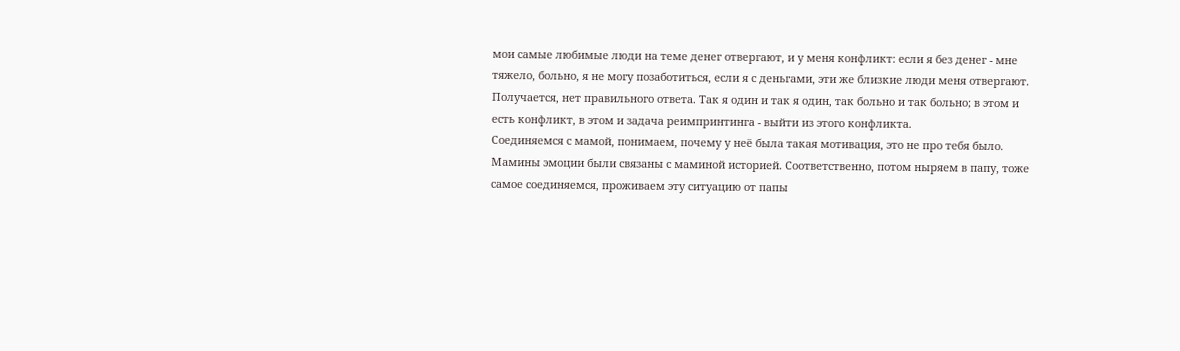мои самые любимые люди на теме денег отвергают, и у меня конфликт: если я без денег - мне тяжело, больно, я не могу позаботиться, если я с деньгами, эти же близкие люди меня отвергают. Получается, нет правильного ответа. Так я один и так я один, так больно и так больно; в этом и есть конфликт, в этом и задача реимпринтинга - выйти из этого конфликта.
Соединяемся с мамой, понимаем, почему у неё была такая мотивация, это не про тебя было. Мамины эмоции были связаны с маминой историей. Соответственно, потом ныряем в папу, тоже самое соединяемся, проживаем эту ситуацию от папы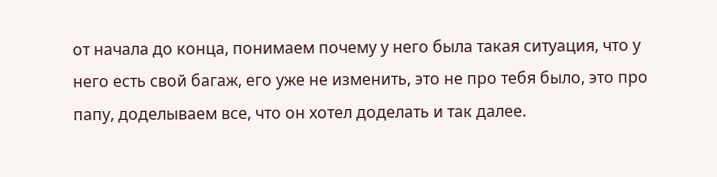от начала до конца, понимаем почему у него была такая ситуация, что у него есть свой багаж, его уже не изменить, это не про тебя было, это про папу, доделываем все, что он хотел доделать и так далее.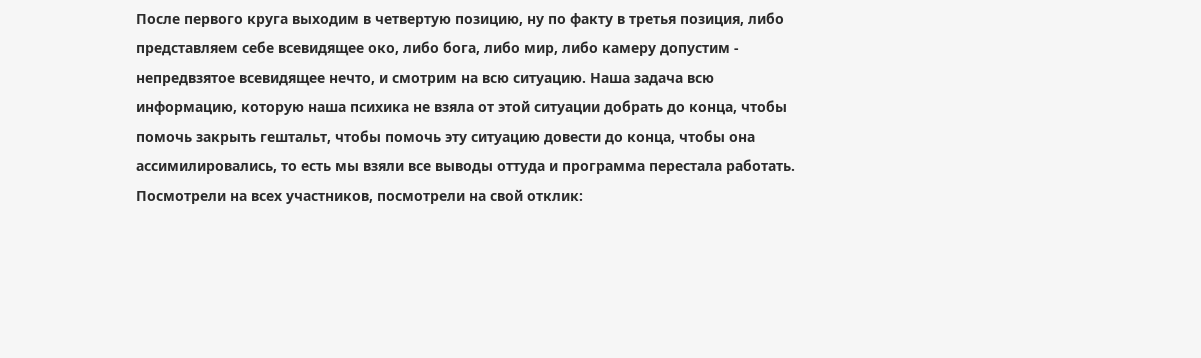После первого круга выходим в четвертую позицию, ну по факту в третья позиция, либо представляем себе всевидящее око, либо бога, либо мир, либо камеру допустим - непредвзятое всевидящее нечто, и смотрим на всю ситуацию. Наша задача всю информацию, которую наша психика не взяла от этой ситуации добрать до конца, чтобы помочь закрыть гештальт, чтобы помочь эту ситуацию довести до конца, чтобы она ассимилировались, то есть мы взяли все выводы оттуда и программа перестала работать.
Посмотрели на всех участников, посмотрели на свой отклик: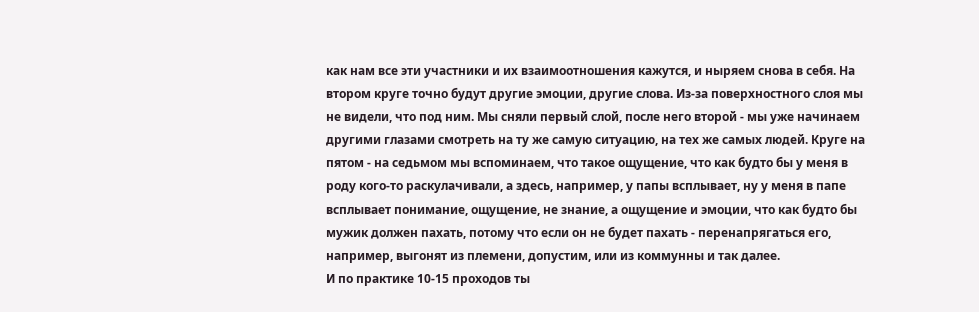как нам все эти участники и их взаимоотношения кажутся, и ныряем снова в себя. На втором круге точно будут другие эмоции, другие слова. Из-за поверхностного слоя мы не видели, что под ним. Мы сняли первый слой, после него второй - мы уже начинаем другими глазами смотреть на ту же самую ситуацию, на тех же самых людей. Круге на пятом - на седьмом мы вспоминаем, что такое ощущение, что как будто бы у меня в роду кого-то раскулачивали, а здесь, например, у папы всплывает, ну у меня в папе всплывает понимание, ощущение, не знание, а ощущение и эмоции, что как будто бы мужик должен пахать, потому что если он не будет пахать - перенапрягаться его, например, выгонят из племени, допустим, или из коммунны и так далее.
И по практике 10-15 проходов ты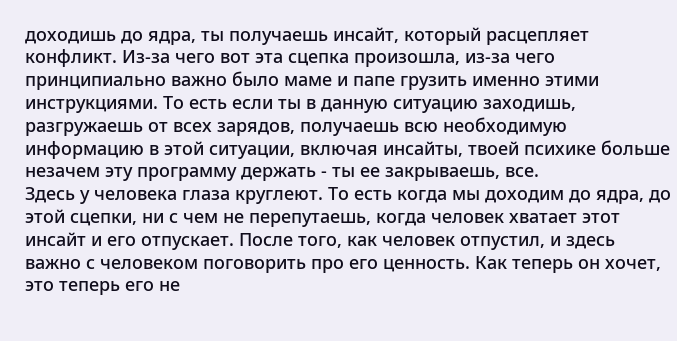доходишь до ядра, ты получаешь инсайт, который расцепляет конфликт. Из-за чего вот эта сцепка произошла, из-за чего принципиально важно было маме и папе грузить именно этими инструкциями. То есть если ты в данную ситуацию заходишь, разгружаешь от всех зарядов, получаешь всю необходимую информацию в этой ситуации, включая инсайты, твоей психике больше незачем эту программу держать - ты ее закрываешь, все.
Здесь у человека глаза круглеют. То есть когда мы доходим до ядра, до этой сцепки, ни с чем не перепутаешь, когда человек хватает этот инсайт и его отпускает. После того, как человек отпустил, и здесь важно с человеком поговорить про его ценность. Как теперь он хочет, это теперь его не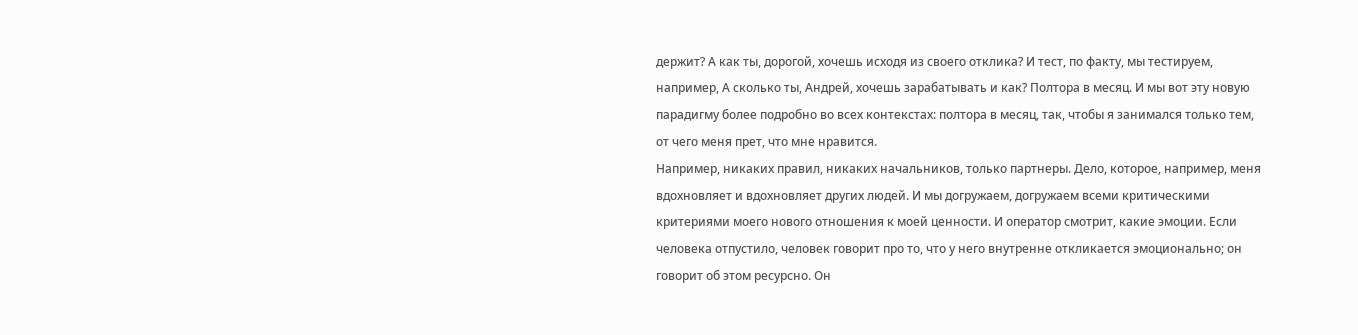держит? А как ты, дорогой, хочешь исходя из своего отклика? И тест, по факту, мы тестируем, например, А сколько ты, Андрей, хочешь зарабатывать и как? Полтора в месяц. И мы вот эту новую парадигму более подробно во всех контекстах: полтора в месяц, так, чтобы я занимался только тем, от чего меня прет, что мне нравится.
Например, никаких правил, никаких начальников, только партнеры. Дело, которое, например, меня вдохновляет и вдохновляет других людей. И мы догружаем, догружаем всеми критическими критериями моего нового отношения к моей ценности. И оператор смотрит, какие эмоции. Если человека отпустило, человек говорит про то, что у него внутренне откликается эмоционально; он говорит об этом ресурсно. Он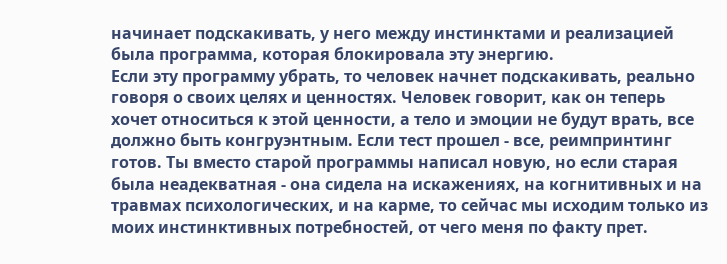начинает подскакивать, у него между инстинктами и реализацией была программа, которая блокировала эту энергию.
Если эту программу убрать, то человек начнет подскакивать, реально говоря о своих целях и ценностях. Человек говорит, как он теперь хочет относиться к этой ценности, а тело и эмоции не будут врать, все должно быть конгруэнтным. Если тест прошел - все, реимпринтинг готов. Ты вместо старой программы написал новую, но если старая была неадекватная - она сидела на искажениях, на когнитивных и на травмах психологических, и на карме, то сейчас мы исходим только из моих инстинктивных потребностей, от чего меня по факту прет.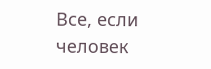Все, если человек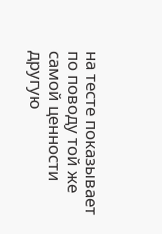на тесте показывает по поводу той же самой ценности другую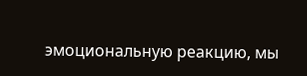эмоциональную реакцию, мы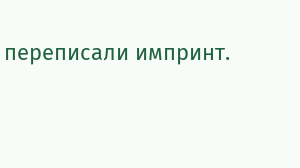переписали импринт.